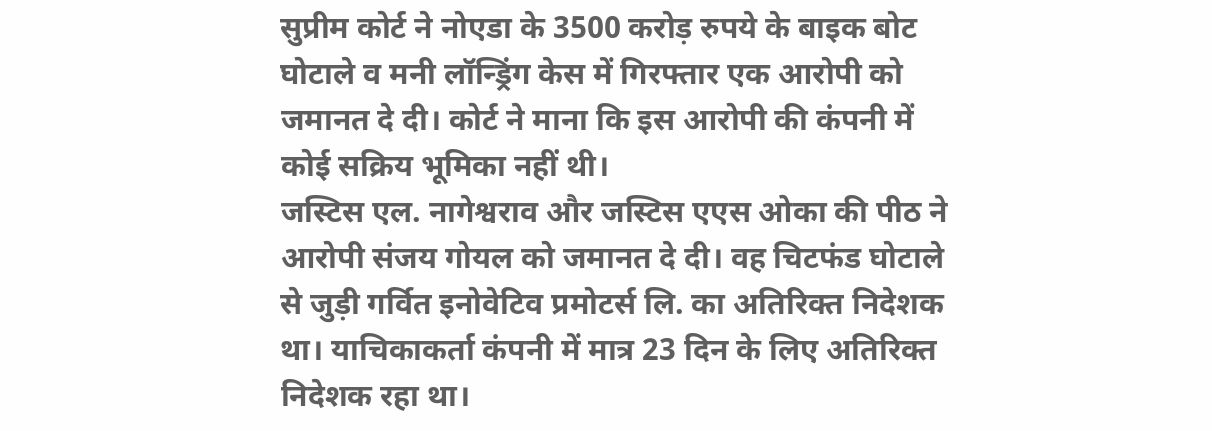सुप्रीम कोर्ट ने नोएडा के 3500 करोड़ रुपये के बाइक बोट घोटाले व मनी लॉन्ड्रिंग केस में गिरफ्तार एक आरोपी को जमानत दे दी। कोर्ट ने माना कि इस आरोपी की कंपनी में कोई सक्रिय भूमिका नहीं थी।
जस्टिस एल. नागेश्वराव और जस्टिस एएस ओका की पीठ ने आरोपी संजय गोयल को जमानत दे दी। वह चिटफंड घोटाले से जुड़ी गर्वित इनोवेटिव प्रमोटर्स लि. का अतिरिक्त निदेशक था। याचिकाकर्ता कंपनी में मात्र 23 दिन के लिए अतिरिक्त निदेशक रहा था।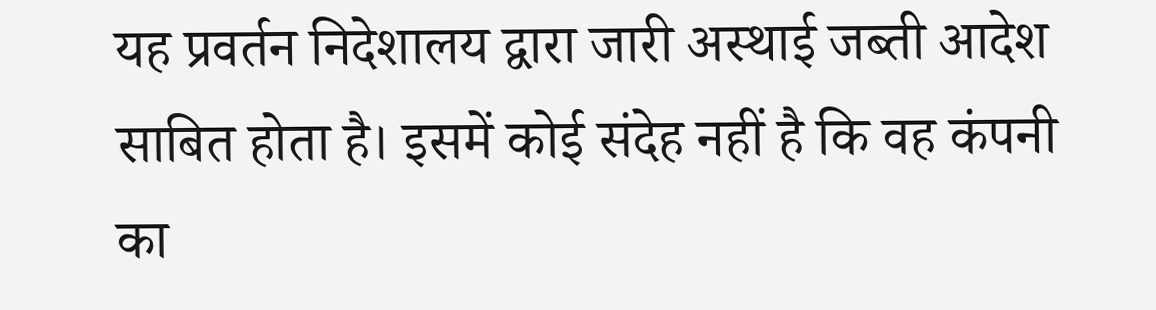यह प्रवर्तन निदेशालय द्वारा जारी अस्थाई जब्ती आदेश साबित होता है। इसमें कोई संदेह नहीं है कि वह कंपनी का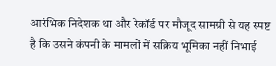आरंभिक निदेशक था और रेकॉर्ड पर मौजूद सामग्री से यह स्पष्ट है कि उसने कंपनी के मामलों में सक्रिय भूमिका नहीं निभाई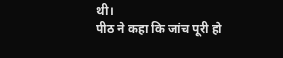थी।
पीठ ने कहा कि जांच पूरी हो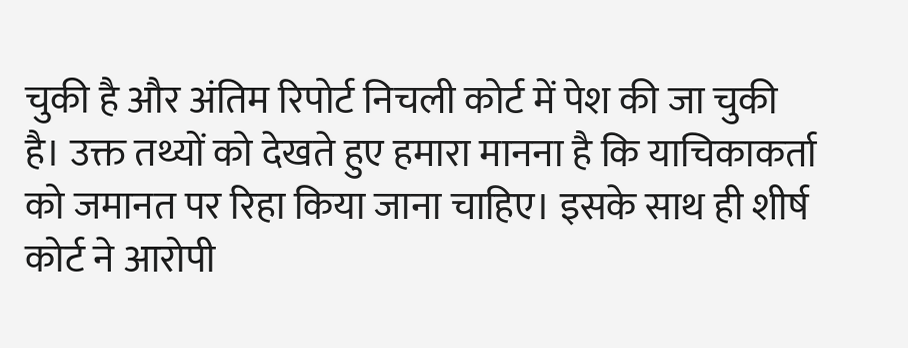चुकी है और अंतिम रिपोर्ट निचली कोर्ट में पेश की जा चुकी है। उक्त तथ्यों को देखते हुए हमारा मानना है कि याचिकाकर्ता को जमानत पर रिहा किया जाना चाहिए। इसके साथ ही शीर्ष कोर्ट ने आरोपी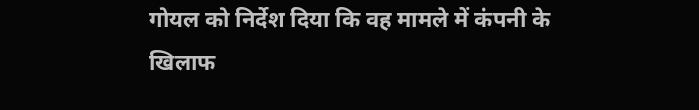गोयल को निर्देश दिया कि वह मामले में कंपनी के खिलाफ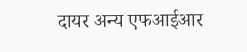दायर अन्य एफआईआर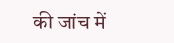की जांच में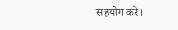सहयोग करे।